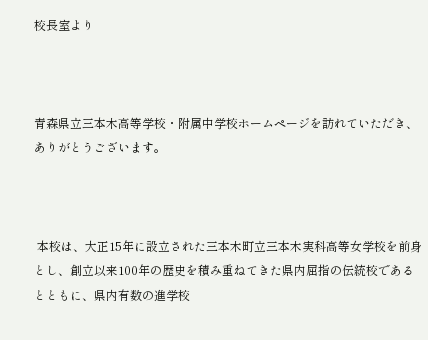校長室より



青森県立三本木高等学校・附属中学校ホームページを訪れていただき、ありがとうございます。



 本校は、大正15年に設立された三本木町立三本木実科高等女学校を前身とし、創立以来100年の歴史を積み重ねてきた県内屈指の伝統校であるとともに、県内有数の進学校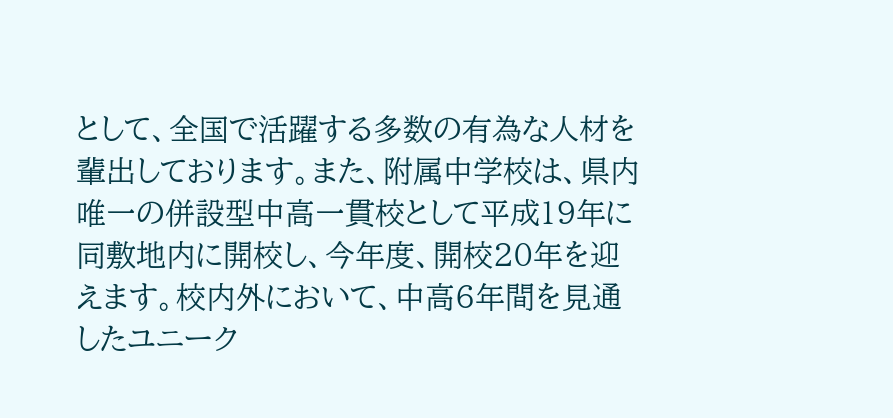として、全国で活躍する多数の有為な人材を輩出しております。また、附属中学校は、県内唯一の併設型中高一貫校として平成19年に同敷地内に開校し、今年度、開校20年を迎えます。校内外において、中高6年間を見通したユニーク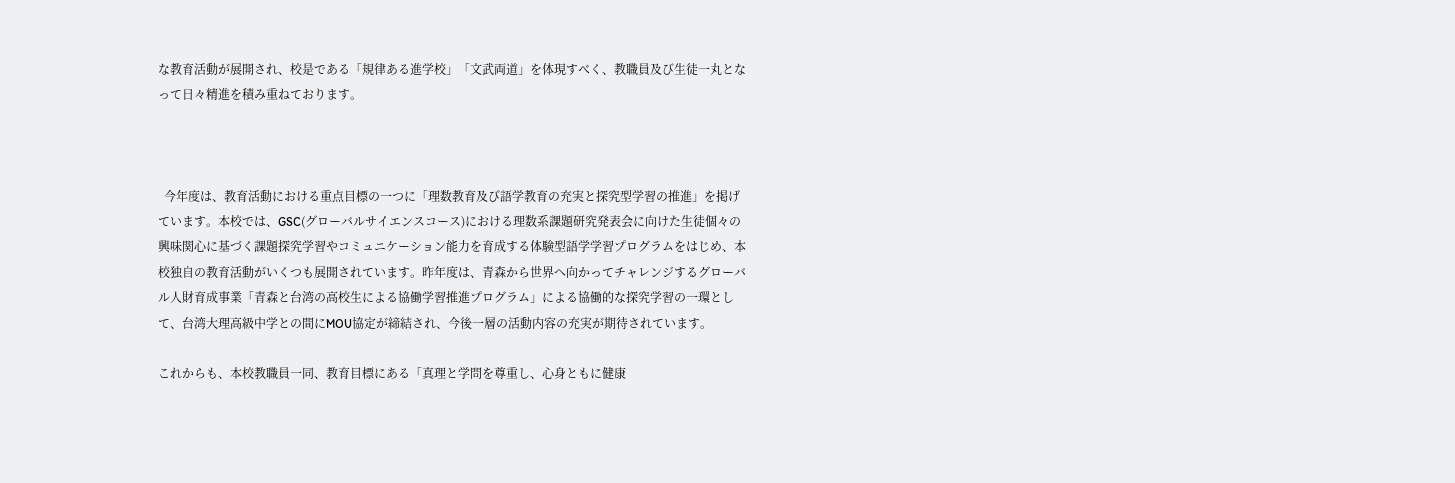な教育活動が展開され、校是である「規律ある進学校」「文武両道」を体現すべく、教職員及び生徒一丸となって日々精進を積み重ねております。



  今年度は、教育活動における重点目標の一つに「理数教育及び語学教育の充実と探究型学習の推進」を掲げています。本校では、GSC(グローバルサイエンスコース)における理数系課題研究発表会に向けた生徒個々の興味関心に基づく課題探究学習やコミュニケーション能力を育成する体験型語学学習プログラムをはじめ、本校独自の教育活動がいくつも展開されています。昨年度は、青森から世界へ向かってチャレンジするグローバル人財育成事業「青森と台湾の高校生による協働学習推進プログラム」による協働的な探究学習の一環として、台湾大理高級中学との間にMOU協定が締結され、今後一層の活動内容の充実が期待されています。

これからも、本校教職員一同、教育目標にある「真理と学問を尊重し、心身ともに健康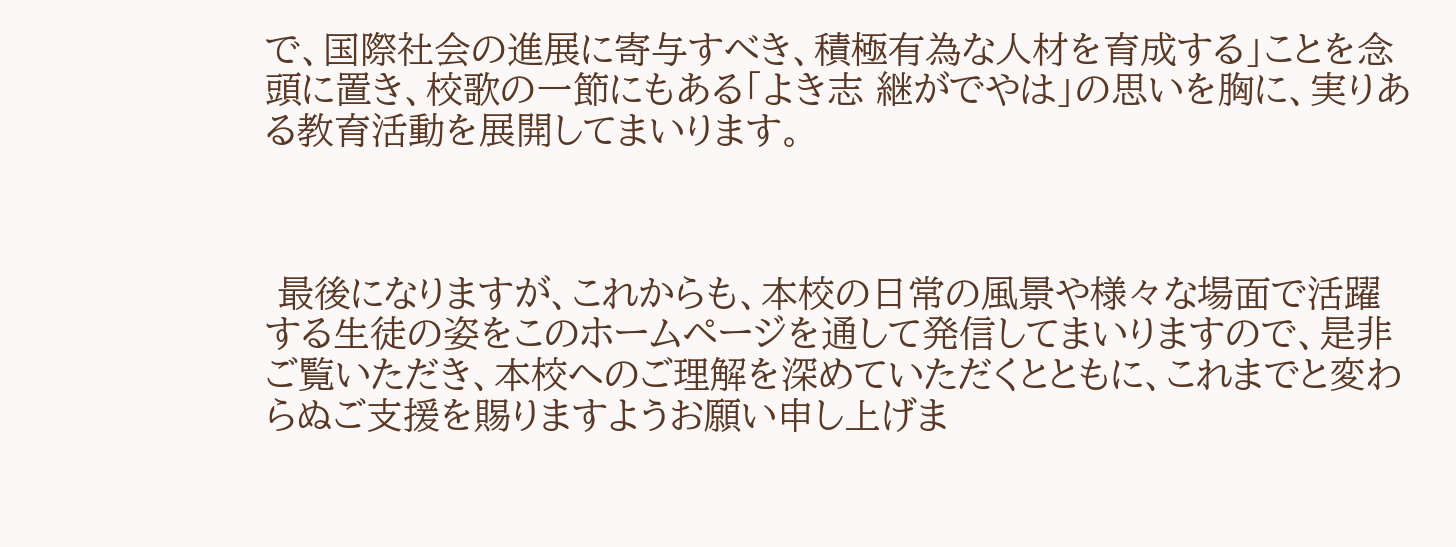で、国際社会の進展に寄与すべき、積極有為な人材を育成する」ことを念頭に置き、校歌の一節にもある「よき志 継がでやは」の思いを胸に、実りある教育活動を展開してまいります。



 最後になりますが、これからも、本校の日常の風景や様々な場面で活躍する生徒の姿をこのホームページを通して発信してまいりますので、是非ご覧いただき、本校へのご理解を深めていただくとともに、これまでと変わらぬご支援を賜りますようお願い申し上げま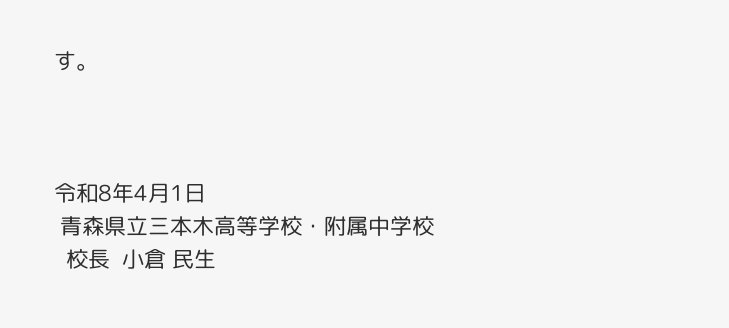す。



令和8年4月1日
 青森県立三本木高等学校・附属中学校
  校長  小倉 民生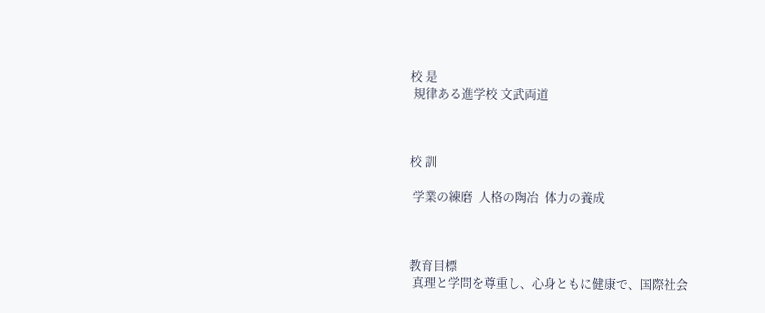校 是
 規律ある進学校 文武両道



校 訓

 学業の練磨  人格の陶冶  体力の養成



教育目標
 真理と学問を尊重し、心身ともに健康で、国際社会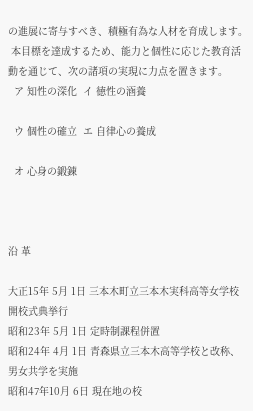の進展に寄与すべき、積極有為な人材を育成します。
 本目標を達成するため、能力と個性に応じた教育活動を通じて、次の諸項の実現に力点を置きます。
  ア 知性の深化  イ 徳性の涵養

  ウ 個性の確立  エ 自律心の養成

  オ 心身の鍛錬



沿 革

大正15年 5月 1日 三本木町立三本木実科高等女学校 開校式典挙行
昭和23年 5月 1日 定時制課程併置
昭和24年 4月 1日 青森県立三本木高等学校と改称、男女共学を実施
昭和47年10月 6日 現在地の校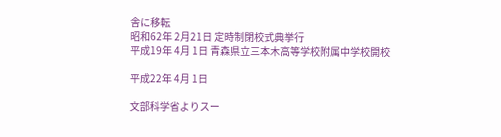舎に移転
昭和62年 2月21日 定時制閉校式典挙行
平成19年 4月 1日 青森県立三本木高等学校附属中学校開校

平成22年 4月 1日

文部科学省よりスー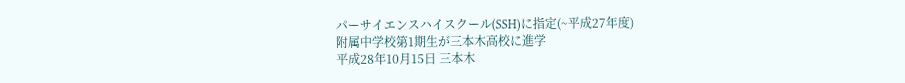パーサイエンスハイスクール(SSH)に指定(~平成27年度)
附属中学校第1期生が三本木高校に進学
平成28年10月15日 三本木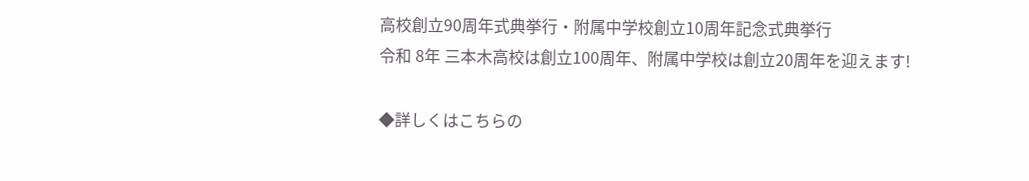高校創立90周年式典挙行・附属中学校創立10周年記念式典挙行
令和 8年 三本木高校は創立100周年、附属中学校は創立20周年を迎えます!

◆詳しくはこちらの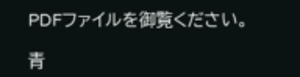PDFファイルを御覧ください。

青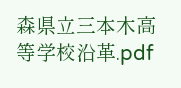森県立三本木高等学校沿革.pdf